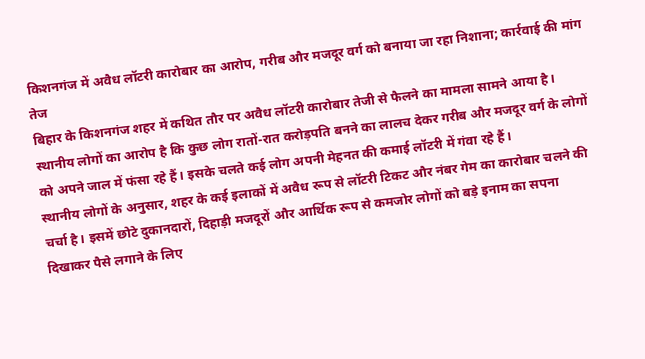किशनगंज में अवैध लॉटरी कारोबार का आरोप, गरीब और मजदूर वर्ग को बनाया जा रहा निशाना; कार्रवाई की मांग तेज
बिहार के किशनगंज शहर में कथित तौर पर अवैध लॉटरी कारोबार तेजी से फैलने का मामला सामने आया है। स्थानीय लोगों का आरोप है कि कुछ लोग रातों-रात करोड़पति बनने का लालच देकर गरीब और मजदूर वर्ग के लोगों को अपने जाल में फंसा रहे हैं। इसके चलते कई लोग अपनी मेहनत की कमाई लॉटरी में गंवा रहे हैं।
स्थानीय लोगों के अनुसार, शहर के कई इलाकों में अवैध रूप से लॉटरी टिकट और नंबर गेम का कारोबार चलने की चर्चा है। इसमें छोटे दुकानदारों, दिहाड़ी मजदूरों और आर्थिक रूप से कमजोर लोगों को बड़े इनाम का सपना दिखाकर पैसे लगाने के लिए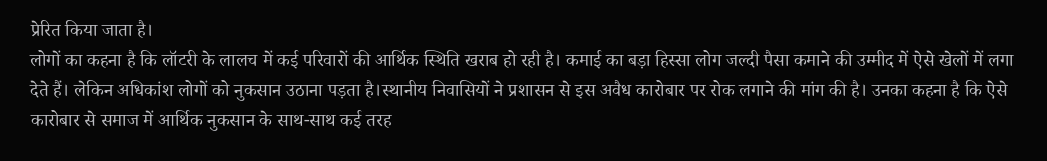प्रेरित किया जाता है।
लोगों का कहना है कि लॉटरी के लालच में कई परिवारों की आर्थिक स्थिति खराब हो रही है। कमाई का बड़ा हिस्सा लोग जल्दी पैसा कमाने की उम्मीद में ऐसे खेलों में लगा देते हैं। लेकिन अधिकांश लोगों को नुकसान उठाना पड़ता है।स्थानीय निवासियों ने प्रशासन से इस अवैध कारोबार पर रोक लगाने की मांग की है। उनका कहना है कि ऐसे कारोबार से समाज में आर्थिक नुकसान के साथ-साथ कई तरह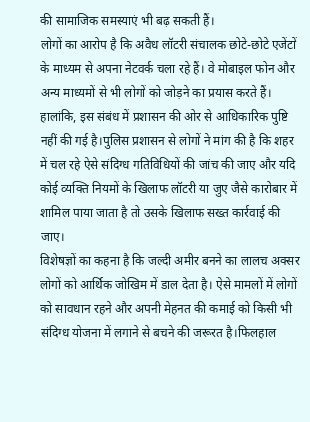की सामाजिक समस्याएं भी बढ़ सकती हैं।
लोगों का आरोप है कि अवैध लॉटरी संचालक छोटे-छोटे एजेंटों के माध्यम से अपना नेटवर्क चला रहे हैं। वे मोबाइल फोन और अन्य माध्यमों से भी लोगों को जोड़ने का प्रयास करते हैं। हालांकि, इस संबंध में प्रशासन की ओर से आधिकारिक पुष्टि नहीं की गई है।पुलिस प्रशासन से लोगों ने मांग की है कि शहर में चल रहे ऐसे संदिग्ध गतिविधियों की जांच की जाए और यदि कोई व्यक्ति नियमों के खिलाफ लॉटरी या जुए जैसे कारोबार में शामिल पाया जाता है तो उसके खिलाफ सख्त कार्रवाई की जाए।
विशेषज्ञों का कहना है कि जल्दी अमीर बनने का लालच अक्सर लोगों को आर्थिक जोखिम में डाल देता है। ऐसे मामलों में लोगों को सावधान रहने और अपनी मेहनत की कमाई को किसी भी संदिग्ध योजना में लगाने से बचने की जरूरत है।फिलहाल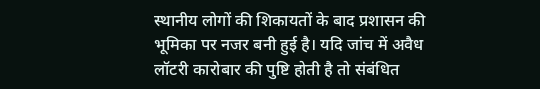स्थानीय लोगों की शिकायतों के बाद प्रशासन की भूमिका पर नजर बनी हुई है। यदि जांच में अवैध लॉटरी कारोबार की पुष्टि होती है तो संबंधित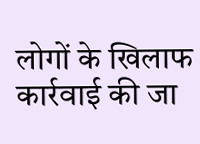लोगों के खिलाफ कार्रवाई की जा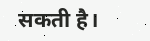सकती है।